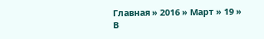Главная » 2016 » Март » 19 » В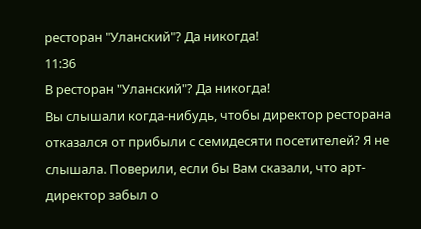ресторан "Уланский"? Да никогда!
11:36
В ресторан "Уланский"? Да никогда!
Вы слышали когда-нибудь, чтобы директор ресторана отказался от прибыли с семидесяти посетителей? Я не слышала. Поверили, если бы Вам сказали, что арт-директор забыл о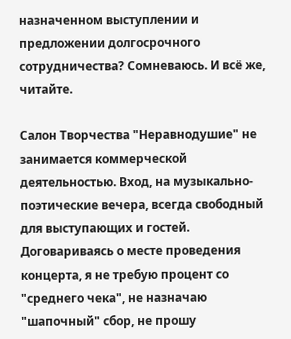назначенном выступлении и предложении долгосрочного сотрудничества? Сомневаюсь. И всё же, читайте.

Салон Творчества "Неравнодушие" не занимается коммерческой деятельностью. Вход, на музыкально-поэтические вечера, всегда свободный для выступающих и гостей. Договариваясь о месте проведения концерта, я не требую процент со "среднего чека", не назначаю "шапочный" сбор, не прошу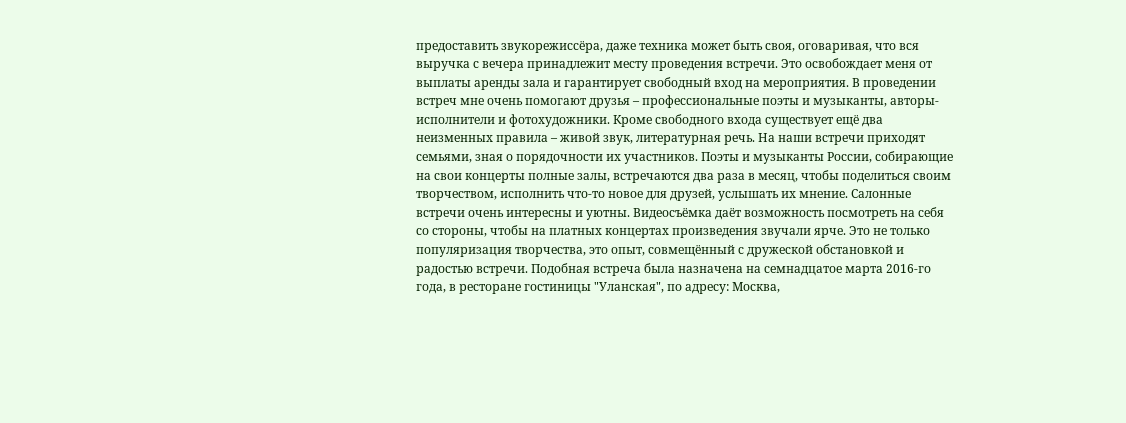предоставить звукорежиссёра, даже техника может быть своя, оговаривая, что вся выручка с вечера принадлежит месту проведения встречи. Это освобождает меня от выплаты аренды зала и гарантирует свободный вход на мероприятия. В проведении встреч мне очень помогают друзья – профессиональные поэты и музыканты, авторы-исполнители и фотохудожники. Кроме свободного входа существует ещё два неизменных правила – живой звук, литературная речь. На наши встречи приходят семьями, зная о порядочности их участников. Поэты и музыканты России, собирающие на свои концерты полные залы, встречаются два раза в месяц, чтобы поделиться своим творчеством, исполнить что-то новое для друзей, услышать их мнение. Салонные встречи очень интересны и уютны. Видеосъёмка даёт возможность посмотреть на себя со стороны, чтобы на платных концертах произведения звучали ярче. Это не только популяризация творчества, это опыт, совмещённый с дружеской обстановкой и радостью встречи. Подобная встреча была назначена на семнадцатое марта 2016-го года, в ресторане гостиницы "Уланская", по адресу: Москва,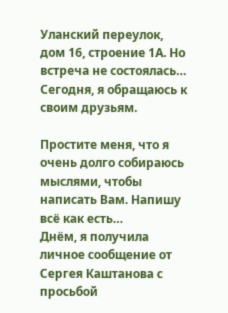Уланский переулок, дом 16, строение 1А. Но встреча не состоялась… Сегодня, я обращаюсь к своим друзьям.

Простите меня, что я очень долго собираюсь мыслями, чтобы написать Вам. Напишу всё как есть…
Днём, я получила личное сообщение от Сергея Каштанова с просьбой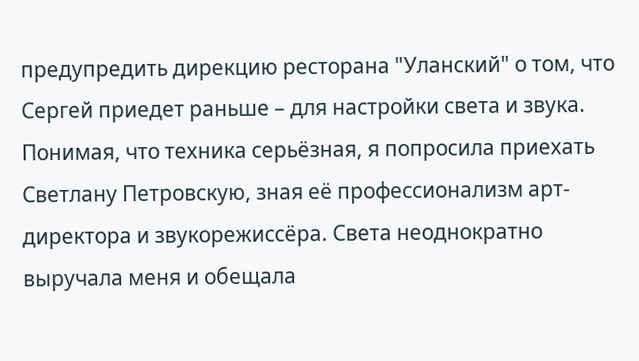предупредить дирекцию ресторана "Уланский" о том, что Сергей приедет раньше – для настройки света и звука. Понимая, что техника серьёзная, я попросила приехать Светлану Петровскую, зная её профессионализм арт-директора и звукорежиссёра. Света неоднократно выручала меня и обещала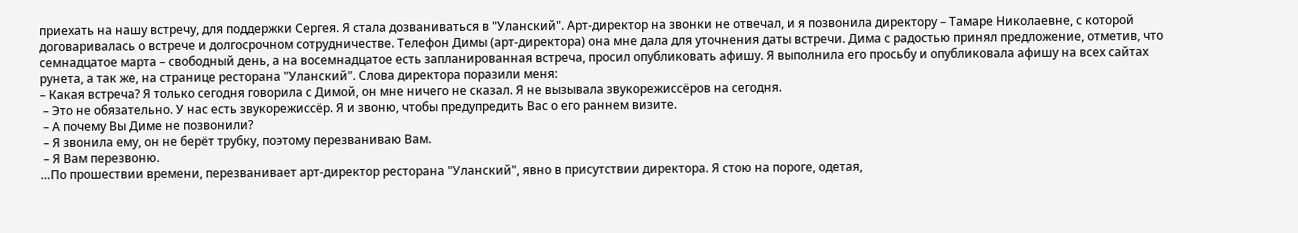приехать на нашу встречу, для поддержки Сергея. Я стала дозваниваться в "Уланский". Арт-директор на звонки не отвечал, и я позвонила директору – Тамаре Николаевне, с которой договаривалась о встрече и долгосрочном сотрудничестве. Телефон Димы (арт-директора) она мне дала для уточнения даты встречи. Дима с радостью принял предложение, отметив, что семнадцатое марта – свободный день, а на восемнадцатое есть запланированная встреча, просил опубликовать афишу. Я выполнила его просьбу и опубликовала афишу на всех сайтах рунета, а так же, на странице ресторана "Уланский". Слова директора поразили меня:
– Какая встреча? Я только сегодня говорила с Димой, он мне ничего не сказал. Я не вызывала звукорежиссёров на сегодня.
 – Это не обязательно. У нас есть звукорежиссёр. Я и звоню, чтобы предупредить Вас о его раннем визите.
 – А почему Вы Диме не позвонили?
 – Я звонила ему, он не берёт трубку, поэтому перезваниваю Вам.
 – Я Вам перезвоню.
…По прошествии времени, перезванивает арт-директор ресторана "Уланский", явно в присутствии директора. Я стою на пороге, одетая,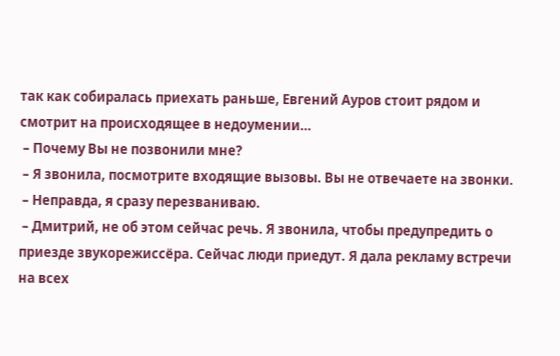так как собиралась приехать раньше, Евгений Ауров стоит рядом и смотрит на происходящее в недоумении…
 – Почему Вы не позвонили мне?
 – Я звонила, посмотрите входящие вызовы. Вы не отвечаете на звонки.
 – Неправда, я сразу перезваниваю.
 – Дмитрий, не об этом сейчас речь. Я звонила, чтобы предупредить о приезде звукорежиссёра. Сейчас люди приедут. Я дала рекламу встречи на всех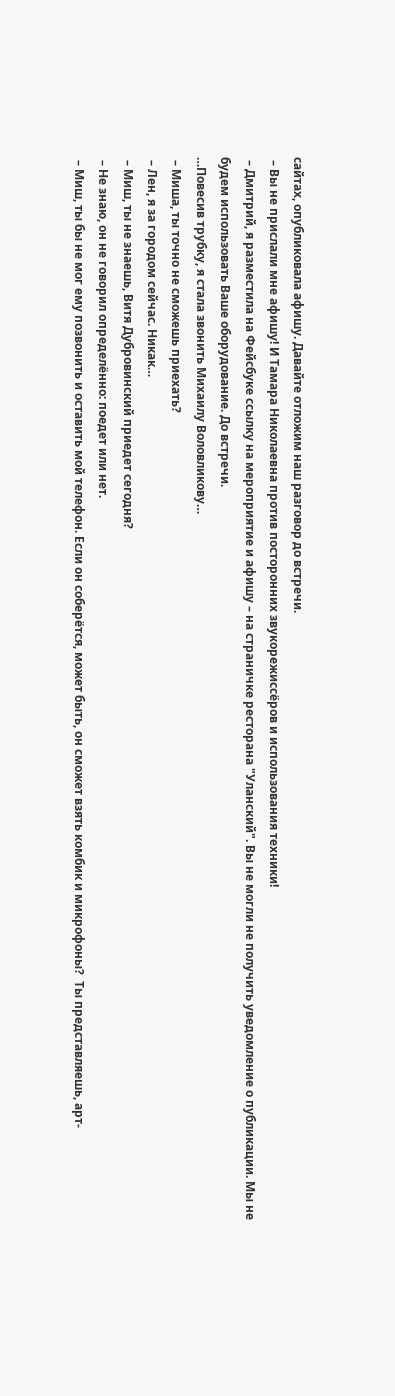сайтах, опубликовала афишу. Давайте отложим наш разговор до встречи.
 – Вы не прислали мне афишу! И Тамара Николаевна против посторонних звукорежиссёров и использования техники!
 – Дмитрий, я разместила на Фейсбуке ссылку на мероприятие и афишу – на страничке ресторана "Уланский". Вы не могли не получить уведомление о публикации. Мы не будем использовать Ваше оборудование. До встречи.
…Повесив трубку, я стала звонить Михаилу Воловликову…
 – Миша, ты точно не сможешь приехать?
 – Лен, я за городом сейчас. Никак…
 – Миш, ты не знаешь, Витя Дубровинский приедет сегодня?
 – Не знаю, он не говорил определённо: поедет или нет.
 – Миш, ты бы не мог ему позвонить и оставить мой телефон. Если он соберётся, может быть, он сможет взять комбик и микрофоны?  Ты представляешь, арт-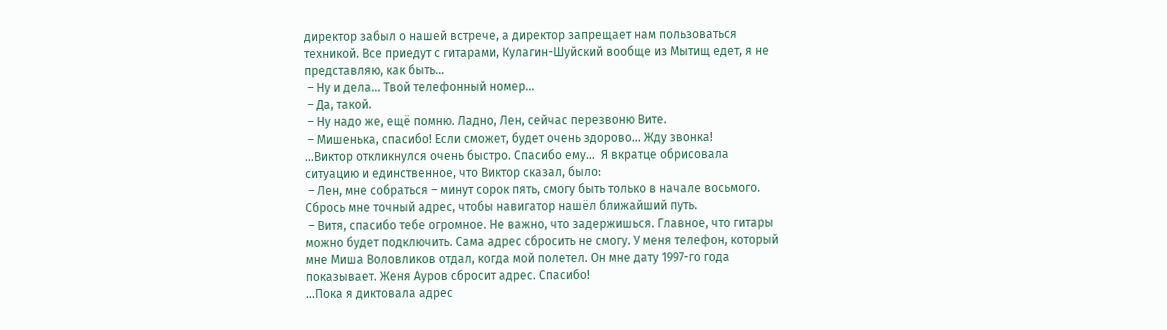директор забыл о нашей встрече, а директор запрещает нам пользоваться техникой. Все приедут с гитарами, Кулагин-Шуйский вообще из Мытищ едет, я не представляю, как быть…
 – Ну и дела… Твой телефонный номер…
 – Да, такой.
 – Ну надо же, ещё помню. Ладно, Лен, сейчас перезвоню Вите.
 – Мишенька, спасибо! Если сможет, будет очень здорово… Жду звонка!
…Виктор откликнулся очень быстро. Спасибо ему…  Я вкратце обрисовала ситуацию и единственное, что Виктор сказал, было:
 – Лен, мне собраться – минут сорок пять, смогу быть только в начале восьмого. Сбрось мне точный адрес, чтобы навигатор нашёл ближайший путь.
 – Витя, спасибо тебе огромное. Не важно, что задержишься. Главное, что гитары можно будет подключить. Сама адрес сбросить не смогу. У меня телефон, который мне Миша Воловликов отдал, когда мой полетел. Он мне дату 1997-го года показывает. Женя Ауров сбросит адрес. Спасибо!
…Пока я диктовала адрес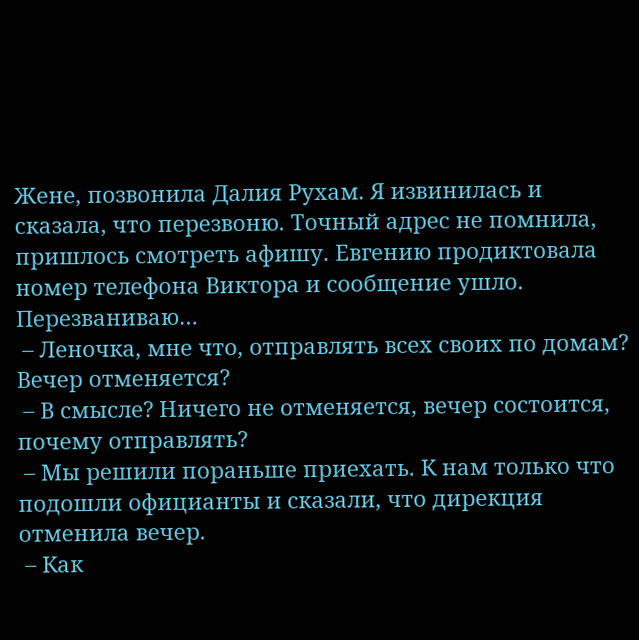Жене, позвонила Далия Рухам. Я извинилась и сказала, что перезвоню. Точный адрес не помнила, пришлось смотреть афишу. Евгению продиктовала номер телефона Виктора и сообщение ушло. Перезваниваю…
 – Леночка, мне что, отправлять всех своих по домам? Вечер отменяется?
 – В смысле? Ничего не отменяется, вечер состоится, почему отправлять?
 – Мы решили пораньше приехать. К нам только что подошли официанты и сказали, что дирекция отменила вечер.
 – Как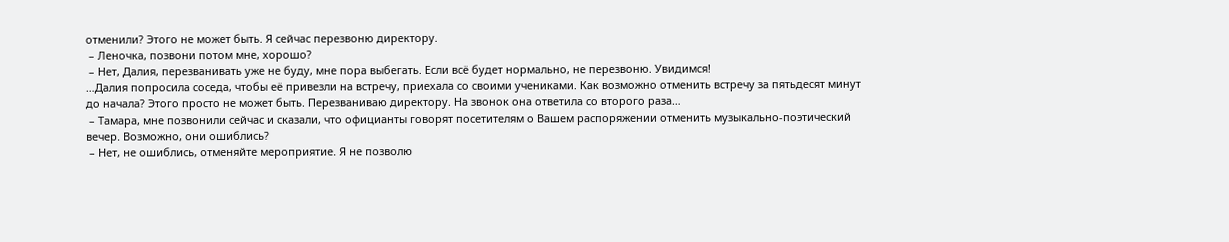отменили? Этого не может быть. Я сейчас перезвоню директору.
 – Леночка, позвони потом мне, хорошо?
 – Нет, Далия, перезванивать уже не буду, мне пора выбегать. Если всё будет нормально, не перезвоню. Увидимся!
…Далия попросила соседа, чтобы её привезли на встречу, приехала со своими учениками. Как возможно отменить встречу за пятьдесят минут до начала? Этого просто не может быть. Перезваниваю директору. На звонок она ответила со второго раза…
 – Тамара, мне позвонили сейчас и сказали, что официанты говорят посетителям о Вашем распоряжении отменить музыкально-поэтический вечер. Возможно, они ошиблись?
 – Нет, не ошиблись, отменяйте мероприятие. Я не позволю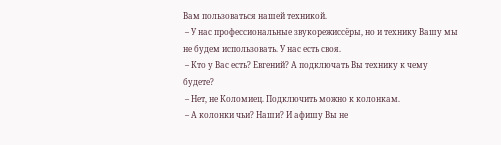Вам пользоваться нашей техникой.
 – У нас профессиональные звукорежиссёры, но и технику Вашу мы не будем использовать. У нас есть своя.
 – Кто у Вас есть? Евгений? А подключать Вы технику к чему будете?
 – Нет, не Коломиец. Подключить можно к колонкам.
 – А колонки чьи? Наши? И афишу Вы не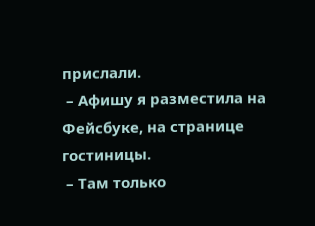прислали.
 – Афишу я разместила на Фейсбуке, на странице гостиницы.
 – Там только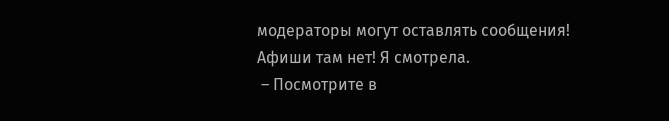модераторы могут оставлять сообщения! Афиши там нет! Я смотрела.
 – Посмотрите в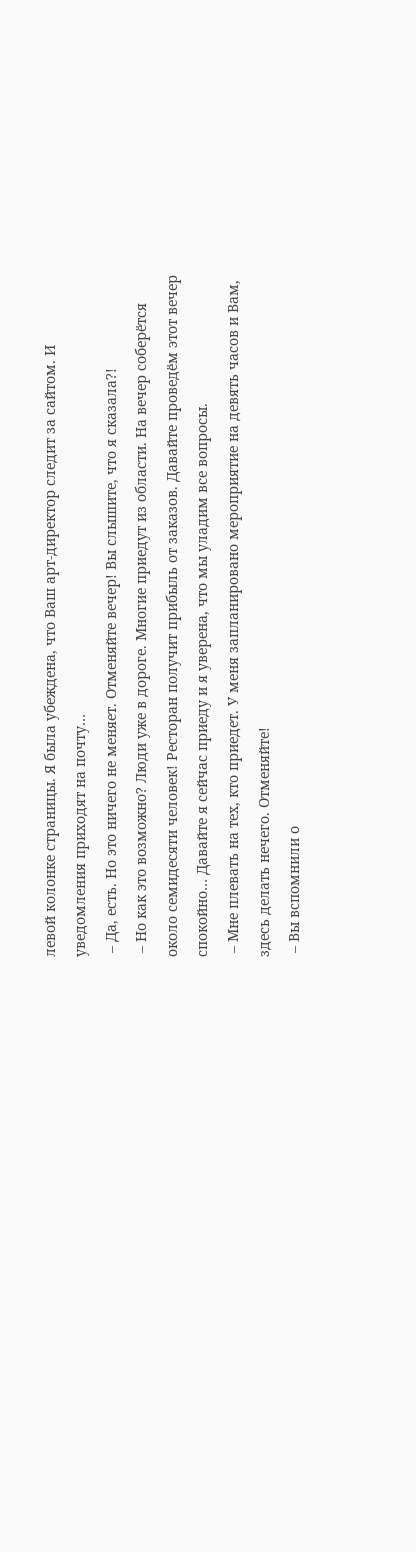левой колонке страницы. Я была убеждена, что Ваш арт-директор следит за сайтом. И уведомления приходят на почту…
 – Да, есть. Но это ничего не меняет. Отменяйте вечер! Вы слышите, что я сказала?!
 – Но как это возможно? Люди уже в дороге. Многие приедут из области. На вечер соберётся около семидесяти человек! Ресторан получит прибыль от заказов. Давайте проведём этот вечер спокойно… Давайте я сейчас приеду и я уверена, что мы уладим все вопросы.
 – Мне плевать на тех, кто приедет. У меня запланировано мероприятие на девять часов и Вам, здесь делать нечего. Отменяйте!
 – Вы вспомнили о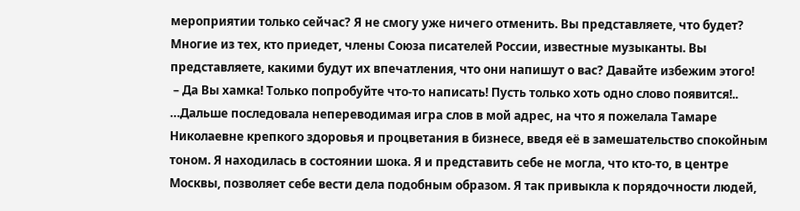мероприятии только сейчас? Я не смогу уже ничего отменить. Вы представляете, что будет? Многие из тех, кто приедет, члены Союза писателей России, известные музыканты. Вы представляете, какими будут их впечатления, что они напишут о вас? Давайте избежим этого!
 – Да Вы хамка! Только попробуйте что-то написать! Пусть только хоть одно слово появится!..
…Дальше последовала непереводимая игра слов в мой адрес, на что я пожелала Тамаре Николаевне крепкого здоровья и процветания в бизнесе, введя её в замешательство спокойным тоном. Я находилась в состоянии шока. Я и представить себе не могла, что кто-то, в центре Москвы, позволяет себе вести дела подобным образом. Я так привыкла к порядочности людей,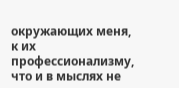окружающих меня, к их профессионализму, что и в мыслях не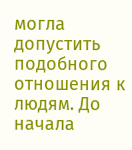могла допустить подобного отношения к людям. До начала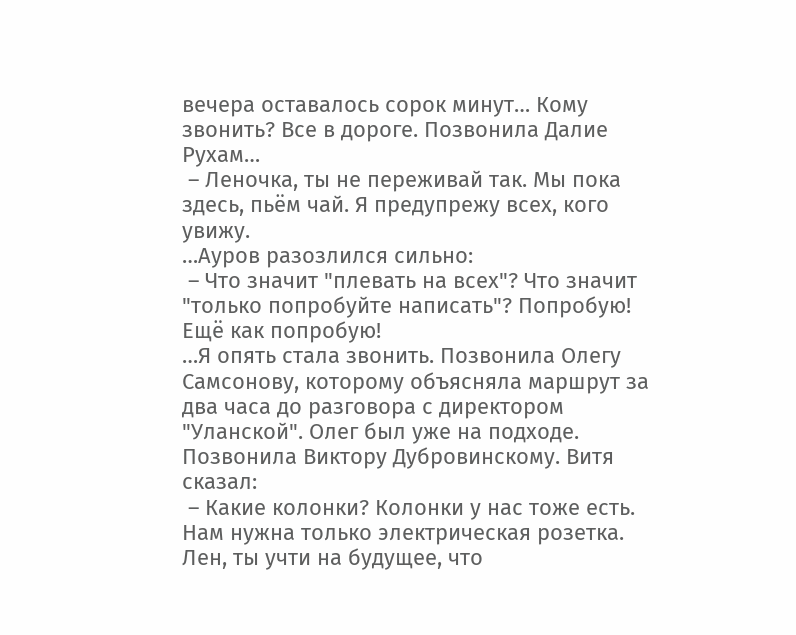вечера оставалось сорок минут… Кому звонить? Все в дороге. Позвонила Далие Рухам…
 – Леночка, ты не переживай так. Мы пока здесь, пьём чай. Я предупрежу всех, кого увижу.
…Ауров разозлился сильно:
 – Что значит "плевать на всех"? Что значит "только попробуйте написать"? Попробую! Ещё как попробую!
…Я опять стала звонить. Позвонила Олегу Самсонову, которому объясняла маршрут за два часа до разговора с директором "Уланской". Олег был уже на подходе. Позвонила Виктору Дубровинскому. Витя сказал:
 – Какие колонки? Колонки у нас тоже есть. Нам нужна только электрическая розетка. Лен, ты учти на будущее, что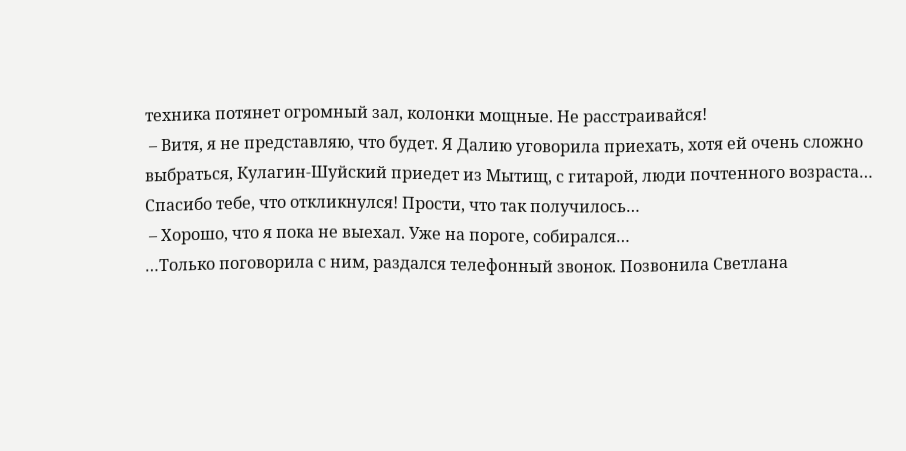техника потянет огромный зал, колонки мощные. Не расстраивайся!
 – Витя, я не представляю, что будет. Я Далию уговорила приехать, хотя ей очень сложно выбраться, Кулагин-Шуйский приедет из Мытищ, с гитарой, люди почтенного возраста… Спасибо тебе, что откликнулся! Прости, что так получилось…
 – Хорошо, что я пока не выехал. Уже на пороге, собирался…
…Только поговорила с ним, раздался телефонный звонок. Позвонила Светлана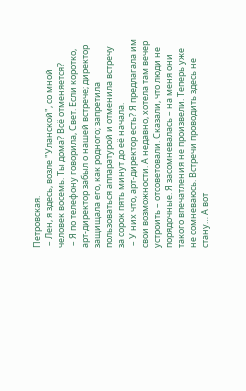Петровская.
 – Лен, я здесь, возле "Уланской", со мной человек восемь. Ты дома? Всё отменяется?
 – Я по телефону говорила, Свет. Если коротко, арт-директор забыл о нашей встрече; директор защищала его, как родного; запретила пользоваться аппаратурой и отменила встречу за сорок пять минут до её начала.
 – У них что, арт-директор есть? Я предлагала им свои возможности. А недавно, хотела там вечер устроить – отсоветовали. Сказали, что люди не порядочные. Я засомневалась – на меня они такого впечатления не произвели. Теперь уже не сомневаюсь. Встречи проводить здесь не стану… А вот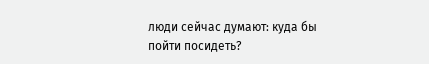люди сейчас думают: куда бы пойти посидеть?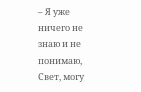– Я уже ничего не знаю и не понимаю, Свет, могу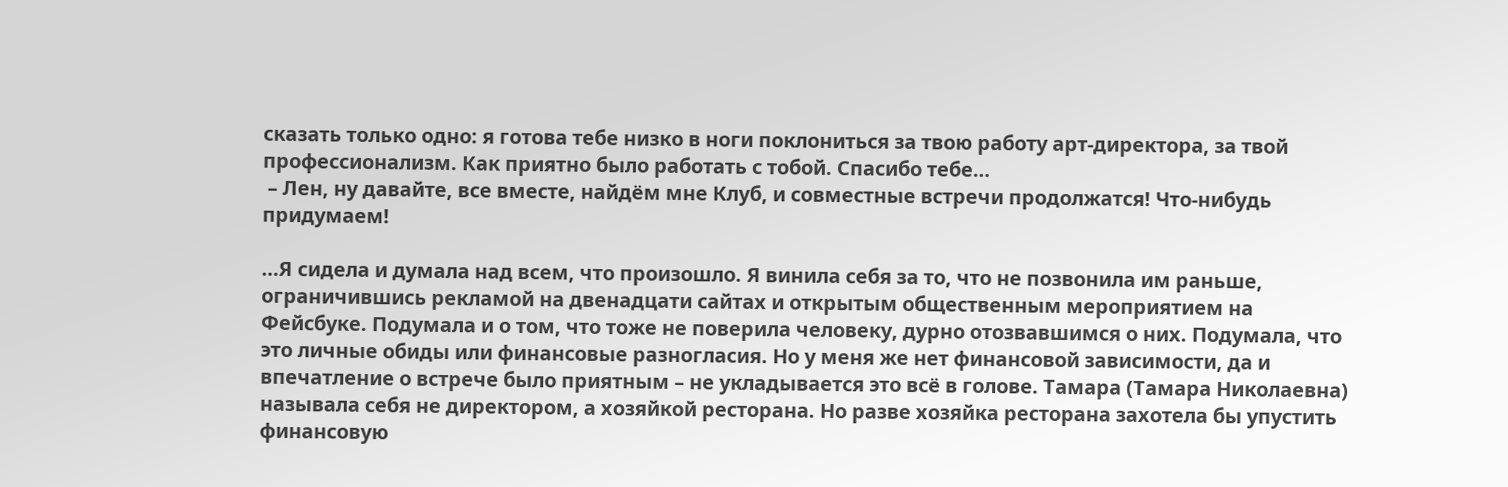сказать только одно: я готова тебе низко в ноги поклониться за твою работу арт-директора, за твой профессионализм. Как приятно было работать с тобой. Спасибо тебе…
 – Лен, ну давайте, все вместе, найдём мне Клуб, и совместные встречи продолжатся! Что-нибудь придумаем!

…Я сидела и думала над всем, что произошло. Я винила себя за то, что не позвонила им раньше, ограничившись рекламой на двенадцати сайтах и открытым общественным мероприятием на Фейсбуке. Подумала и о том, что тоже не поверила человеку, дурно отозвавшимся о них. Подумала, что это личные обиды или финансовые разногласия. Но у меня же нет финансовой зависимости, да и впечатление о встрече было приятным – не укладывается это всё в голове. Тамара (Тамара Николаевна) называла себя не директором, а хозяйкой ресторана. Но разве хозяйка ресторана захотела бы упустить финансовую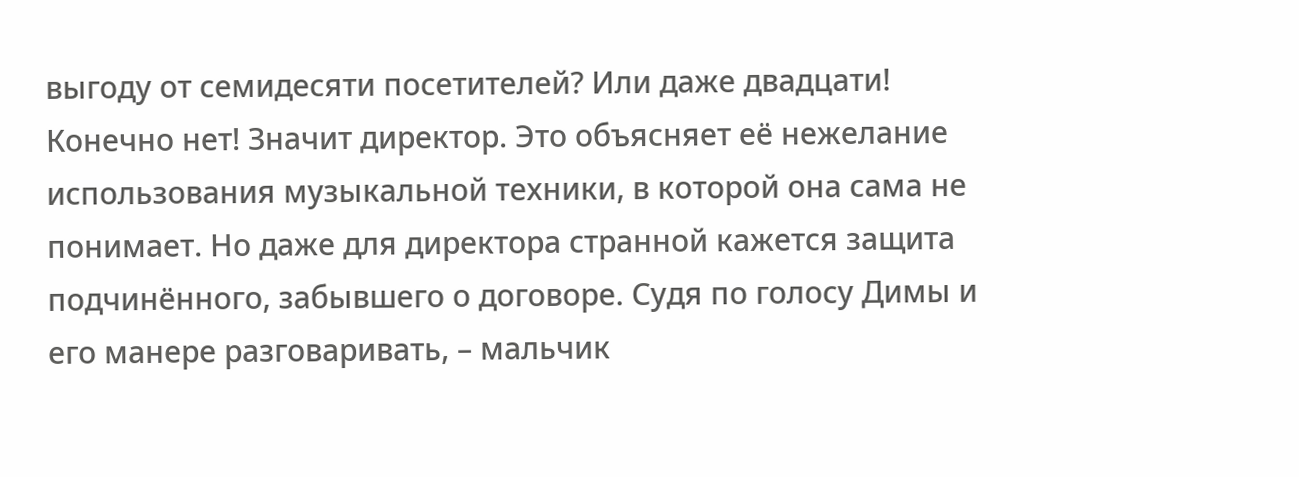выгоду от семидесяти посетителей? Или даже двадцати! Конечно нет! Значит директор. Это объясняет её нежелание использования музыкальной техники, в которой она сама не понимает. Но даже для директора странной кажется защита подчинённого, забывшего о договоре. Судя по голосу Димы и его манере разговаривать, – мальчик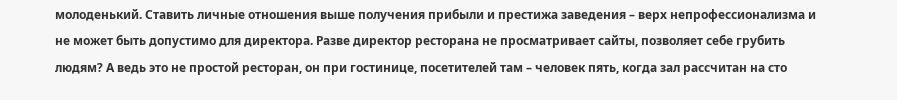молоденький. Ставить личные отношения выше получения прибыли и престижа заведения – верх непрофессионализма и не может быть допустимо для директора. Разве директор ресторана не просматривает сайты, позволяет себе грубить людям? А ведь это не простой ресторан, он при гостинице, посетителей там – человек пять, когда зал рассчитан на сто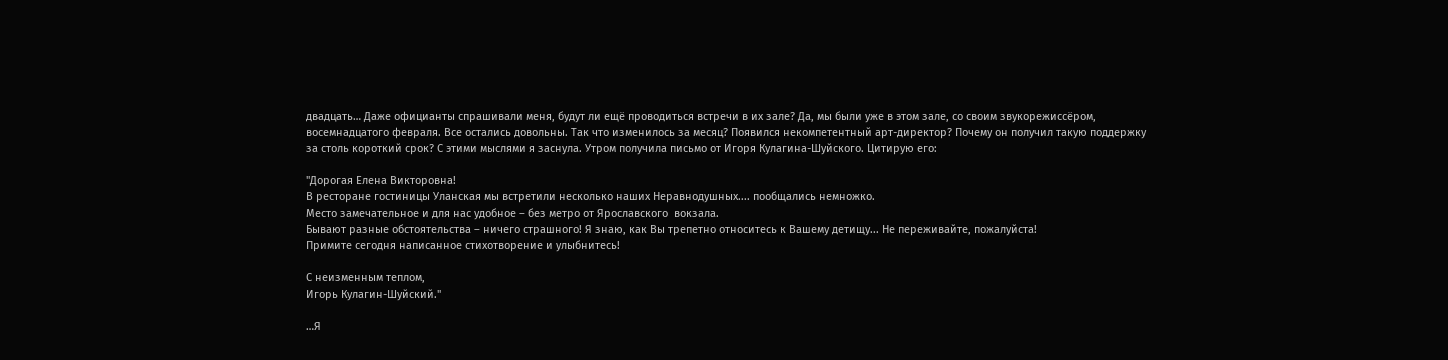двадцать… Даже официанты спрашивали меня, будут ли ещё проводиться встречи в их зале? Да, мы были уже в этом зале, со своим звукорежиссёром, восемнадцатого февраля. Все остались довольны. Так что изменилось за месяц? Появился некомпетентный арт-директор? Почему он получил такую поддержку за столь короткий срок? С этими мыслями я заснула. Утром получила письмо от Игоря Кулагина-Шуйского. Цитирую его:

"Дорогая Елена Викторовна!
В ресторане гостиницы Уланская мы встретили несколько наших Неравнодушных.... пообщались немножко.
Место замечательное и для нас удобное – без метро от Ярославского  вокзала.
Бывают разные обстоятельства – ничего страшного! Я знаю, как Вы трепетно относитесь к Вашему детищу... Не переживайте, пожалуйста!
Примите сегодня написанное стихотворение и улыбнитесь!

С неизменным теплом,
Игорь Кулагин-Шуйский."

…Я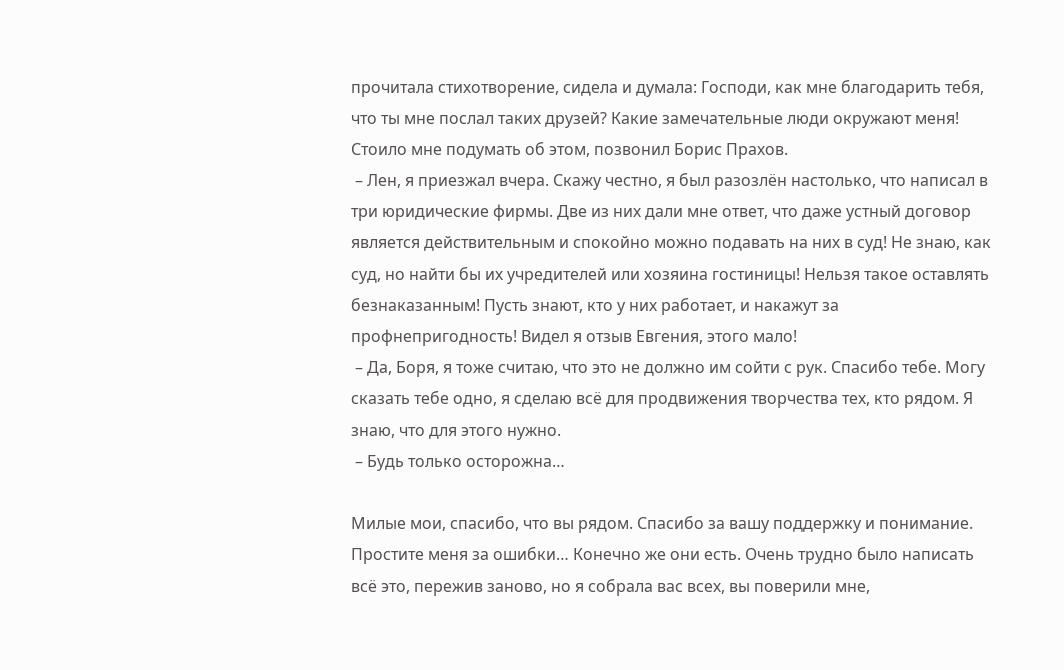прочитала стихотворение, сидела и думала: Господи, как мне благодарить тебя, что ты мне послал таких друзей? Какие замечательные люди окружают меня! Стоило мне подумать об этом, позвонил Борис Прахов.
 – Лен, я приезжал вчера. Скажу честно, я был разозлён настолько, что написал в три юридические фирмы. Две из них дали мне ответ, что даже устный договор является действительным и спокойно можно подавать на них в суд! Не знаю, как суд, но найти бы их учредителей или хозяина гостиницы! Нельзя такое оставлять безнаказанным! Пусть знают, кто у них работает, и накажут за профнепригодность! Видел я отзыв Евгения, этого мало!
 – Да, Боря, я тоже считаю, что это не должно им сойти с рук. Спасибо тебе. Могу сказать тебе одно, я сделаю всё для продвижения творчества тех, кто рядом. Я знаю, что для этого нужно.
 – Будь только осторожна…

Милые мои, спасибо, что вы рядом. Спасибо за вашу поддержку и понимание. Простите меня за ошибки… Конечно же они есть. Очень трудно было написать всё это, пережив заново, но я собрала вас всех, вы поверили мне,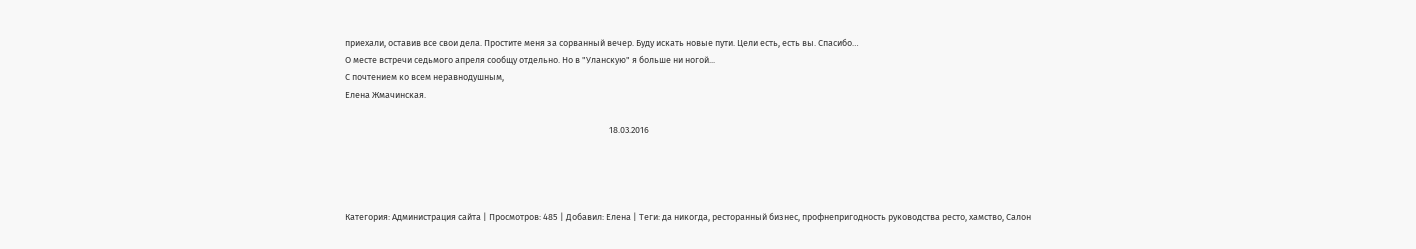приехали, оставив все свои дела. Простите меня за сорванный вечер. Буду искать новые пути. Цели есть, есть вы. Спасибо…
О месте встречи седьмого апреля сообщу отдельно. Но в "Уланскую" я больше ни ногой...
С почтением ко всем неравнодушным,
Елена Жмачинская.

                                                                                                                                    18.03.2016




Категория: Администрация сайта | Просмотров: 485 | Добавил: Елена | Теги: да никогда, ресторанный бизнес, профнепригодность руководства ресто, хамство, Салон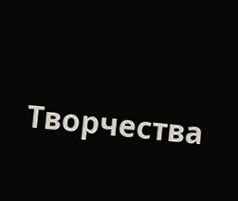Творчества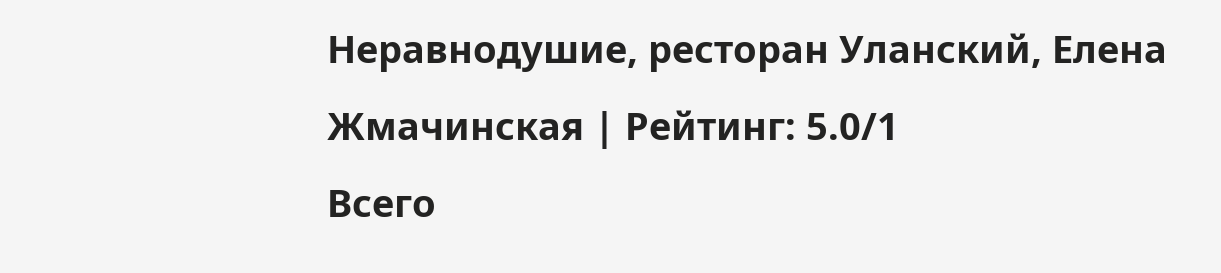Неравнодушие, ресторан Уланский, Елена Жмачинская | Рейтинг: 5.0/1
Всего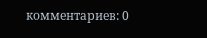комментариев: 0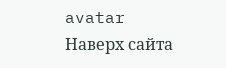avatar
Наверх сайта